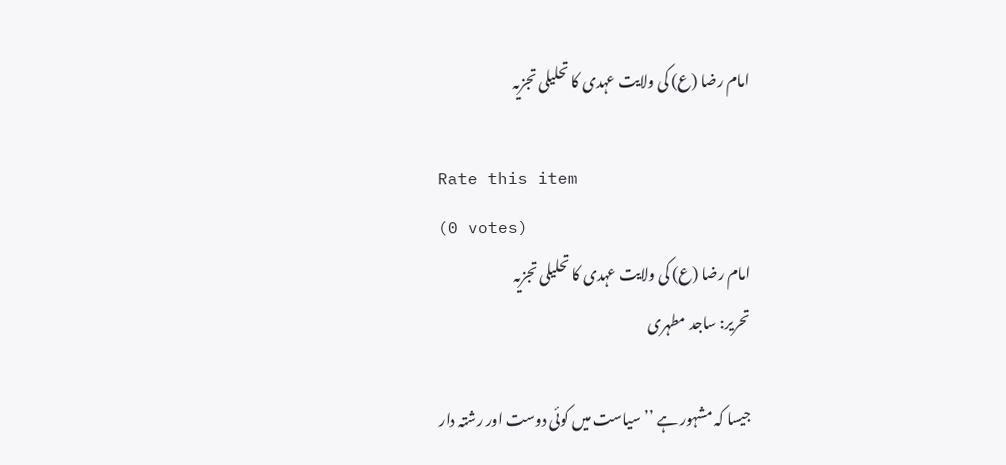امام رضا (ع) کی ولایت عہدی کا تحلیلی تجزیہ

Rate this item
(0 votes)
امام رضا (ع) کی ولایت عہدی کا تحلیلی تجزیہ
تحریر: ساجد مطہری

جیسا کہ مشہور ہے ’’سیاست میں کوئی دوست اور رشتہ دار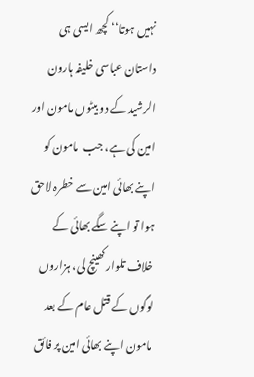نہیں ہوتا‘‘ کچھ ایسی ہی داستان عباسی خلیفہ ہارون الرشید کے دو بیٹوں مامون اور امین کی ہے، جب  مامون کو اپنے بھائی امین سے خطرہ لاحق ہوا تو اپنے سگے بھائی کے خلاف تلوار کھینچ لی، ہزاروں لوگوں کے قتل عام کے بعد مامون اپنے بھائی امین پر فائق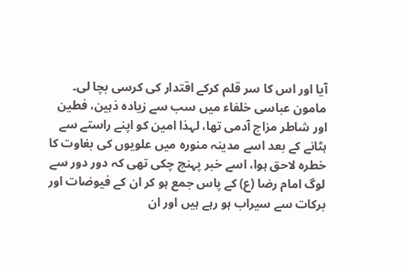آیا اور اس کا سر قلم کرکے اقتدار کی کرسی بچا لی۔ مامون عباسی خلفاء میں سب سے زیادہ ذہین، فطین اور شاطر مزاج آدمی تھا، لہذا امین کو اپنے راستے سے ہٹانے کے بعد اسے مدینہ منورہ میں علویوں کی بغاوت کا خطرہ لاحق ہوا، اسے خبر پہنچ چکی تھی کہ دور دور سے لوگ امام رضا (ع) کے پاس جمع ہو کر ان کے فیوضات اور برکات سے سیراب ہو رہے ہیں اور ان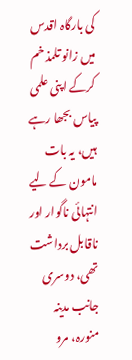کی بارگاہ اقدس میں زانو تلمذ خم کرکے اپنی علمی پیاس بجھا رہے ہیں، یہ بات مامون کے لیے انتہائی ناگوار اور ناقابل برداشت تھی، دوسری جانب مدینہ منورہ، مرو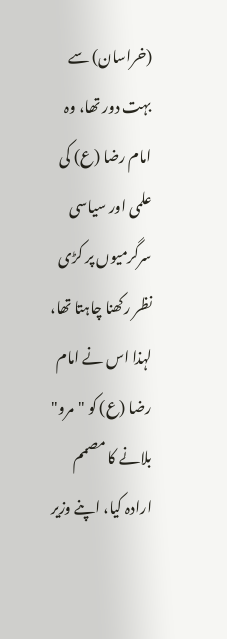(خراسان) سے بہت دور تھا، وہ امام رضا (ع) کی علمی اور سیاسی سرگرمیوں پر کڑی نظر رکھنا چاہتا تھا، لہذا اس نے امام رضا (ع) کو "مرو" بلانے کا مصمم ارادہ کیا، اپنے وزیر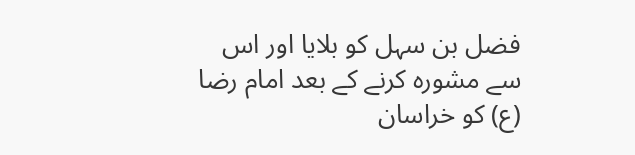فضل بن سہل کو بلایا اور اس سے مشورہ کرنے کے بعد امام رضا (ع) کو خراسان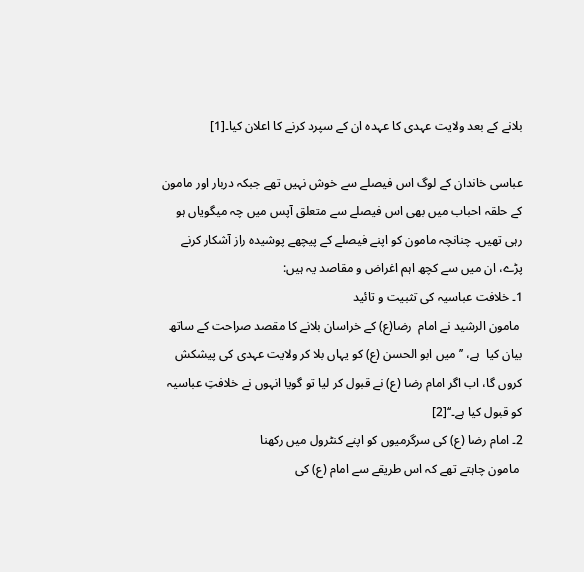بلانے کے بعد ولایت عہدی کا عہدہ ان کے سپرد کرنے کا اعلان کیا۔[1]

عباسی خاندان کے لوگ اس فیصلے سے خوش نہیں تھے جبکہ دربار اور مامون کے حلقہ احباب میں بھی اس فیصلے سے متعلق آپس میں چہ میگویاں ہو رہی تھیں۔ چنانچہ مامون کو اپنے فیصلے کے پیچھے پوشیدہ راز آشکار کرنے پڑے، ان میں سے کچھ اہم اغراض و مقاصد یہ ہیں:
1۔ خلافت عباسیہ کی تثبیت و تائید
 مامون الرشید نے امام  رضا(ع) کے خراسان بلانے کا مقصد صراحت کے ساتھ بیان کیا  ہے، ’’میں ابو الحسن (ع) کو یہاں بلا کر ولایت عہدی کی پیشکش کروں گا، اب اگر امام رضا (ع) نے قبول کر لیا تو گویا انہوں نے خلافتِ عباسیہ کو قبول کیا ہے۔‘‘[2]
2۔ امام رضا (ع) کی سرگرمیوں کو اپنے کنٹرول میں رکھنا
 مامون چاہتے تھے کہ اس طریقے سے امام (ع) کی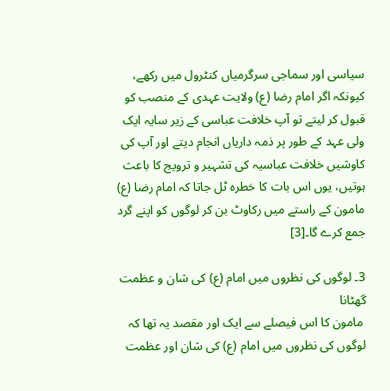سیاسی اور سماجی سرگرمیاں کنٹرول میں رکھے، کیونکہ اگر امام رضا (ع) ولایت عہدی کے منصب کو قبول کر لیتے تو آپ خلافت عباسی کے زیر سایہ ایک ولی عہد کے طور پر ذمہ داریاں انجام دیتے اور آپ کی کاوشیں خلافت عباسیہ کی تشہیر و ترویج کا باعث ہوتیں، یوں اس بات کا خطرہ ٹل جاتا کہ امام رضا (ع) مامون کے راستے میں رکاوٹ بن کر لوگوں کو اپنے گرد جمع کرے گا۔[3]

3۔ لوگوں کی نظروں میں امام (ع) کی شان و عظمت گھٹانا
 مامون کا اس فیصلے سے ایک اور مقصد یہ تھا کہ لوگوں کی نظروں میں امام (ع) کی شان اور عظمت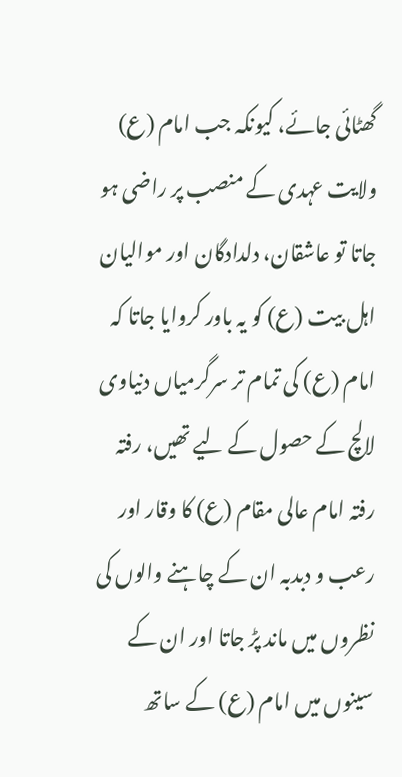گھٹائی جائے، کیونکہ جب امام (ع) ولایت عہدی کے منصب پر راضی ہو جاتا تو عاشقان، دلدادگان اور موالیان اہل بیت (ع) کو یہ باور کروایا جاتا کہ امام (ع) کی تمام تر سرگرمیاں دنیاوی لالچ کے حصول کے لیے تھیں، رفتہ رفتہ امام عالی مقام (ع) کا وقار اور رعب و دبدبہ ان کے چاہنے والوں کی نظروں میں ماند پڑ جاتا اور ان کے سینوں میں امام (ع) کے ساتھ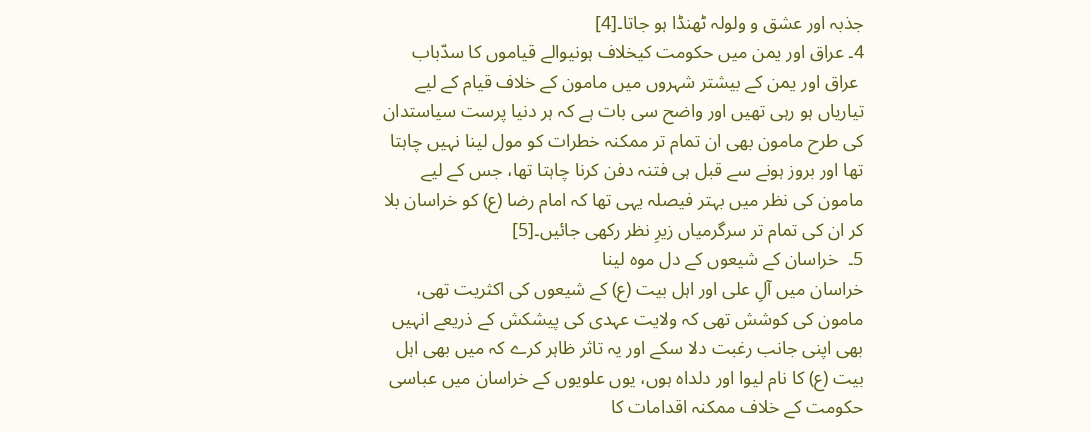جذبہ اور عشق و ولولہ ٹھنڈا ہو جاتا۔[4]
4۔ عراق اور یمن میں حکومت کیخلاف ہونیوالے قیاموں کا سدّباب
 عراق اور یمن کے بیشتر شہروں میں مامون کے خلاف قیام کے لیے تیاریاں ہو رہی تھیں اور واضح سی بات ہے کہ ہر دنیا پرست سیاستدان کی طرح مامون بھی ان تمام تر ممکنہ خطرات کو مول لینا نہیں چاہتا تھا اور بروز ہونے سے قبل ہی فتنہ دفن کرنا چاہتا تھا، جس کے لیے مامون کی نظر میں بہتر فیصلہ یہی تھا کہ امام رضا (ع) کو خراسان بلا کر ان کی تمام تر سرگرمیاں زیرِ نظر رکھی جائیں۔[5]
5۔  خراسان کے شیعوں کے دل موہ لینا
خراسان میں آلِ علی اور اہل بیت (ع) کے شیعوں کی اکثریت تھی، مامون کی کوشش تھی کہ ولایت عہدی کی پیشکش کے ذریعے انہیں بھی اپنی جانب رغبت دلا سکے اور یہ تاثر ظاہر کرے کہ میں بھی اہل بیت (ع) کا نام لیوا اور دلداہ ہوں، یوں علویوں کے خراسان میں عباسی حکومت کے خلاف ممکنہ اقدامات کا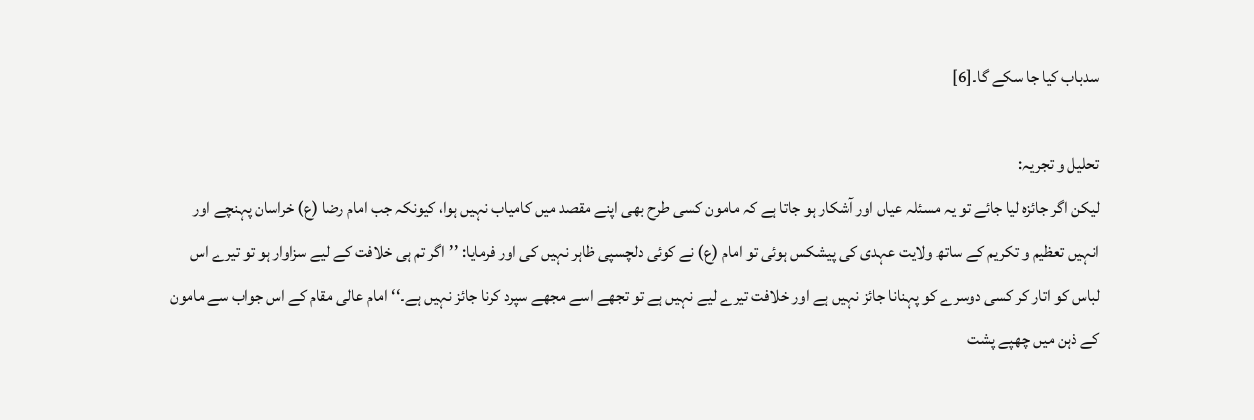سدباب کیا جا سکے گا۔[6]

تحلیل و تجریہ:
لیکن اگر جائزہ لیا جائے تو یہ مسئلہ عیاں اور آشکار ہو جاتا ہے کہ مامون کسی طرح بھی اپنے مقصد میں کامیاب نہیں ہوا، کیونکہ جب امام رضا (ع) خراسان پہنچے اور انہیں تعظیم و تکریم کے ساتھ ولایت عہدی کی پیشکس ہوئی تو امام (ع) نے کوئی دلچسپی ظاہر نہیں کی اور فرمایا: ’’اگر تم ہی خلافت کے لیے سزاوار ہو تو تیرے اس لباس کو اتار کر کسی دوسرے کو پہنانا جائز نہیں ہے اور خلافت تیرے لیے نہیں ہے تو تجھے اسے مجھے سپرد کرنا جائز نہیں ہے۔‘‘ امام عالی مقام کے اس جواب سے مامون کے ذہن میں چھپے پشت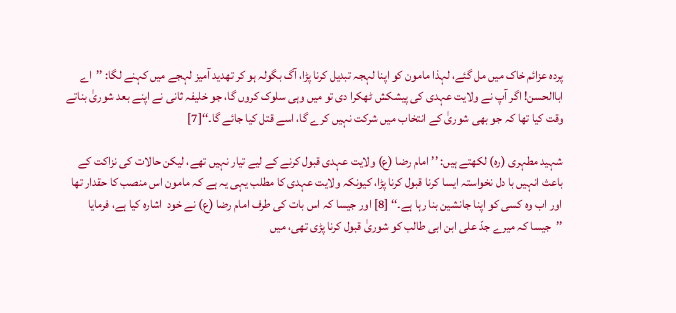پردہ عزائم خاک میں مل گئے، لہذا مامون کو اپنا لہجہ تبدیل کرنا پڑا، آگ بگولہ ہو کر تھدید آمیز لہجے میں کہنے لگا: ’’اے اباالحسن! اگر آپ نے ولایت عہدی کی پیشکش ٹھکرا دی تو میں وہی سلوک کروں گا، جو خلیفہ ثانی نے اپنے بعد شوریٰ بناتے وقت کیا تھا کہ جو بھی شوریٰ کے انتخاب میں شرکت نہیں کرے گا، اسے قتل کیا جائے گا۔‘‘[7]

شہید مطہری (رہ) لکھتے ہیں: ’’ امام رضا (ع) ولایت عہدی قبول کرنے کے لیے تیار نہیں تھے، لیکن حالات کی نزاکت کے باعث انہیں با دل نخواستہ ایسا کرنا قبول کرنا پڑا، کیونکہ ولایت عہدی کا مطلب یہی یہ ہے کہ مامون اس منصب کا حقدار تھا اور اب وہ کسی کو اپنا جانشین بنا رہا ہے۔‘‘ [8] اور جیسا کہ اس بات کی طرف امام رضا (ع) نے خود  اشارہ کیا ہے، فرمایا ’’جیسا کہ میرے جدّ علی ابن ابی طالب کو شوریٰ قبول کرنا پڑی تھی، میں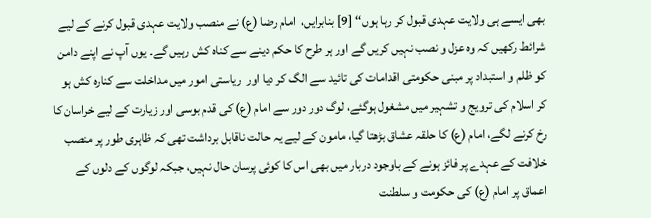بھی ایسے ہی ولایت عہدی قبول کر رہا ہوں‘‘ [9] بنابرایں،  امام رضا (ع) نے منصب ولایت عہدی قبول کرنے کے لیے شرائط رکھیں کہ وہ عزل و نصب نہیں کریں گے اور ہر طرح کا حکم دینے سے کناہ کش رہیں گے۔ یوں آپ نے اپنے دامن کو ظلم و استبداد پر مبنی حکومتی اقدامات کی تائید سے الگ کر دیا اور  ریاستی امور میں مداخلت سے کنارہ کش ہو کر اسلام کی ترویج و تشہیر میں مشغول ہوگئے، لوگ دور دور سے امام (ع) کی قدم بوسی اور زیارت کے لیے خراسان کا رخ کرنے لگے، امام (ع) کا حلقہ عشاق بڑھتا گیا، مامون کے لیے یہ حالت ناقابل برداشت تھی کہ ظاہری طور پر منصب خلافت کے عہدے پر فائز ہونے کے باوجود دربار میں بھی اس کا کوئی پرسان حال نہیں، جبکہ لوگوں کے دلوں کے اعماق پر امام (ع) کی حکومت و سلطنت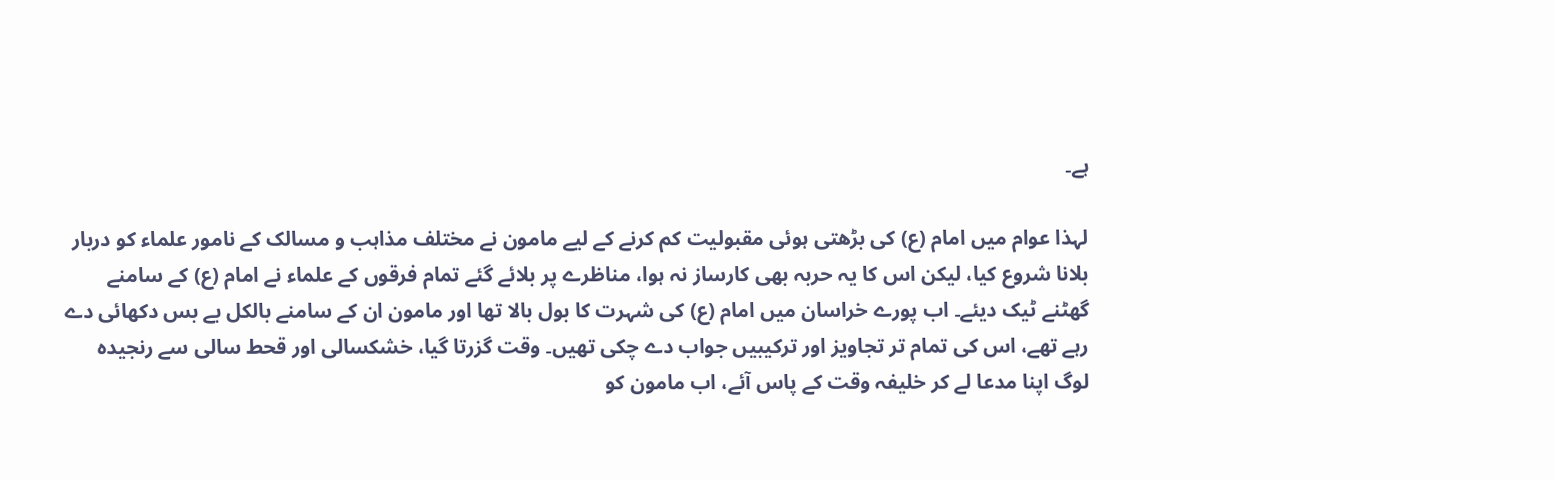ہے۔

لہذا عوام میں امام (ع) کی بڑھتی ہوئی مقبولیت کم کرنے کے لیے مامون نے مختلف مذاہب و مسالک کے نامور علماء کو دربار بلانا شروع کیا، لیکن اس کا یہ حربہ بھی کارساز نہ ہوا، مناظرے پر بلائے گئے تمام فرقوں کے علماء نے امام (ع) کے سامنے گھٹنے ٹیک دیئے۔ اب پورے خراسان میں امام (ع) کی شہرت کا بول بالا تھا اور مامون ان کے سامنے بالکل بے بس دکھائی دے رہے تھے، اس کی تمام تر تجاویز اور ترکیبیں جواب دے چکی تھیں۔ وقت گزرتا گیا، خشکسالی اور قحط سالی سے رنجیدہ لوگ اپنا مدعا لے کر خلیفہ وقت کے پاس آئے، اب مامون کو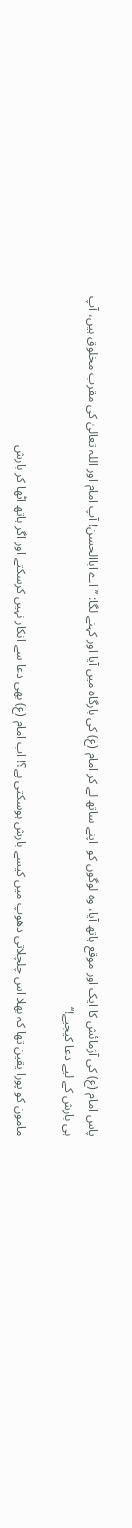پاس امام (ع) کی آزمائش کا ایک اور موقع ہاتھ آیا، وہ لوگوں کو  اپنے ساتھ لے کر امام (ع) کی بارگاہ میں آیا اور کہنے لگا: ’’ اے اباالحسن! آپ امام اور اللہ تعالیٰ کی مقرب مخلوق ہیں، آپ ہی بارش کے لیے دعا کیجیے!‘‘

مامون کو پورا یقین تھا کہ بھلا اس چلچلاتی دھوپ میں کیسے بارش ہوسکتی ہے؟! اب امام (ع) بھی دعا سے انکار نہیں کرسکتے اور اگر ہاتھ اٹھا کر بارش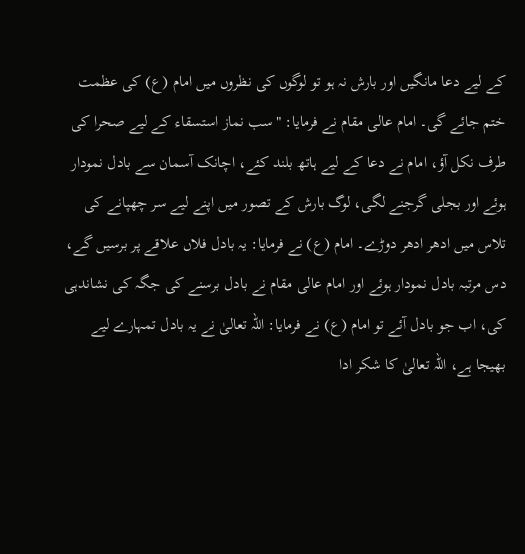کے لیے دعا مانگیں اور بارش نہ ہو تو لوگوں کی نظروں میں امام (ع) کی عظمت ختم جائے گی۔ امام عالی مقام نے فرمایا: "سب نماز استسقاء کے لیے صحرا کی طرف نکل آؤ، امام نے دعا کے لیے ہاتھ بلند کئے، اچانک آسمان سے بادل نمودار ہوئے اور بجلی گرجنے لگی، لوگ بارش کے تصور میں اپنے لیے سر چھپانے کی تلاس میں ادھر ادھر دوڑے۔ امام (ع) نے فرمایا: یہ بادل فلاں علاقے پر برسیں گے، دس مرتبہ بادل نمودار ہوئے اور امام عالی مقام نے بادل برسنے کی جگہ کی نشاندہی کی، اب جو بادل آئے تو امام (ع) نے فرمایا: اللہ تعالیٰ نے یہ بادل تمہارے لیے بھیجا ہے، اللہ تعالیٰ کا شکر ادا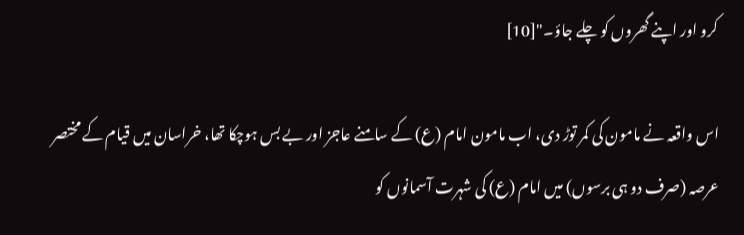کرو اور اپنے گھروں کو چلے جاؤ۔"[10]

اس واقعہ نے مامون کی کمر توڑ دی، اب مامون امام (ع) کے سامنے عاجز اور بے بس ہوچکا تھا، خراسان میں قیام کے مختصر عرصہ (صرف دو ہی برسوں) میں امام (ع) کی شہرت آسمانوں کو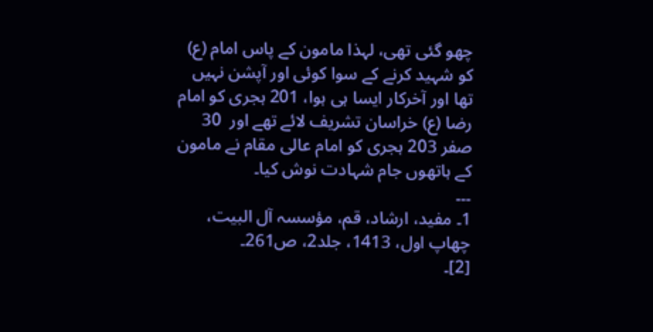چھو گئی تھی، لہذا مامون کے پاس امام (ع) کو شہید کرنے کے سوا کوئی اور آپشن نہیں تھا اور آخرکار ایسا ہی ہوا، 201 ہجری کو امام رضا (ع) خراسان تشریف لائے تھے اور  30 صفر 203 ہجری کو امام عالی مقام نے مامون کے ہاتھوں جام شہادت نوش کیا۔
۔۔۔
1۔ مفيد، ارشاد، قم، مؤسسہ آل البيت، چھاپ اول، 1413، جلد2، ص261۔
[2]۔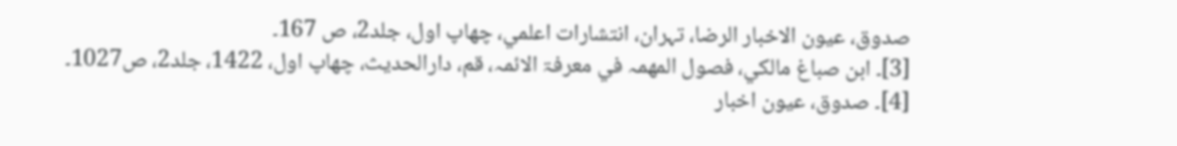صدوق، عيون الاخبار الرضا، تہران، انتشارات اعلمي، چھاپ اول، جلد2، ص 167۔
[3]۔ ابن صباغ مالكي، فصول المهمہ في معرفۃ الائمہ، قم، دارالحديث، چھاپ اول، 1422، جلد2، ص1027۔
[4]۔ صدوق، عیون اخبار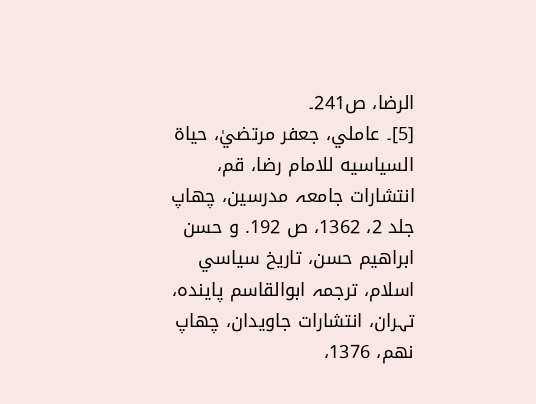الرضا، ص241۔
[5]۔ عاملي، جعفر مرتضيٰ، حياة السياسيه للامام رضا، قم، انتشارات جامعہ مدرسين، چھاپ جلد 2، 1362، ص 192. و حسن ابراهيم حسن، تاريخ سياسي اسلام، ترجمہ ابوالقاسم پاينده، تہران، انتشارات جاويدان، چھاپ نهم، 1376،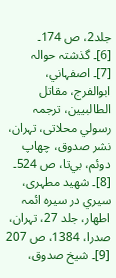جلد2، ص 174۔
[6]۔ گذشتہ حوالہ
[7]۔ اصفہاني، ابوالفرج، مقاتل الطالبيين، ترجمہ رسولي محلاتی، تہران، نشر صدوق، چھاپ دوئم، ‌بي‌تا، ص 524۔
[8]۔ شهيد مطہری، سيري در سيره ائمہ اطهار، جلد 27، تہران، صدرا، 1384، ص 207
[9]۔ شيخ صدوق،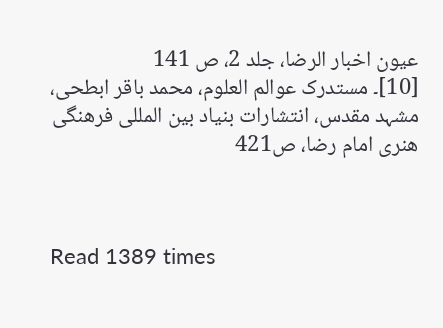عيون اخبار الرضا، جلد 2، ص 141
[10]۔ مستدرک عوالم العلوم، محمد باقر ابطحی، مشہد مقدس، انتشارات بنیاد بین المللی فرھنگی ھنری امام رضا، ص421



Read 1389 times